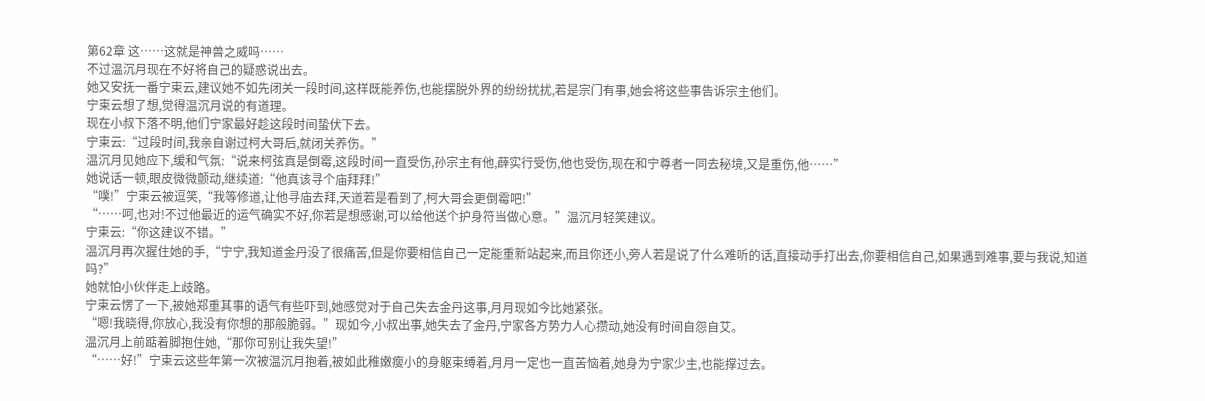第62章 这……这就是神兽之威吗……
不过温沉月现在不好将自己的疑惑说出去。
她又安抚一番宁束云,建议她不如先闭关一段时间,这样既能养伤,也能摆脱外界的纷纷扰扰,若是宗门有事,她会将这些事告诉宗主他们。
宁束云想了想,觉得温沉月说的有道理。
现在小叔下落不明,他们宁家最好趁这段时间蛰伏下去。
宁束云:“过段时间,我亲自谢过柯大哥后,就闭关养伤。”
温沉月见她应下,缓和气氛:“说来柯弦真是倒霉,这段时间一直受伤,孙宗主有他,薛实行受伤,他也受伤,现在和宁尊者一同去秘境,又是重伤,他……”
她说话一顿,眼皮微微颤动,继续道:“他真该寻个庙拜拜!”
“噗!”宁束云被逗笑,“我等修道,让他寻庙去拜,天道若是看到了,柯大哥会更倒霉吧!”
“……呵,也对!不过他最近的运气确实不好,你若是想感谢,可以给他送个护身符当做心意。”温沉月轻笑建议。
宁束云:“你这建议不错。”
温沉月再次握住她的手,“宁宁,我知道金丹没了很痛苦,但是你要相信自己一定能重新站起来,而且你还小,旁人若是说了什么难听的话,直接动手打出去,你要相信自己,如果遇到难事,要与我说,知道吗?”
她就怕小伙伴走上歧路。
宁束云愣了一下,被她郑重其事的语气有些吓到,她感觉对于自己失去金丹这事,月月现如今比她紧张。
“嗯!我晓得,你放心,我没有你想的那般脆弱。”现如今,小叔出事,她失去了金丹,宁家各方势力人心攒动,她没有时间自怨自艾。
温沉月上前踮着脚抱住她,“那你可别让我失望!”
“……好!”宁束云这些年第一次被温沉月抱着,被如此稚嫩瘦小的身躯束缚着,月月一定也一直苦恼着,她身为宁家少主,也能撑过去。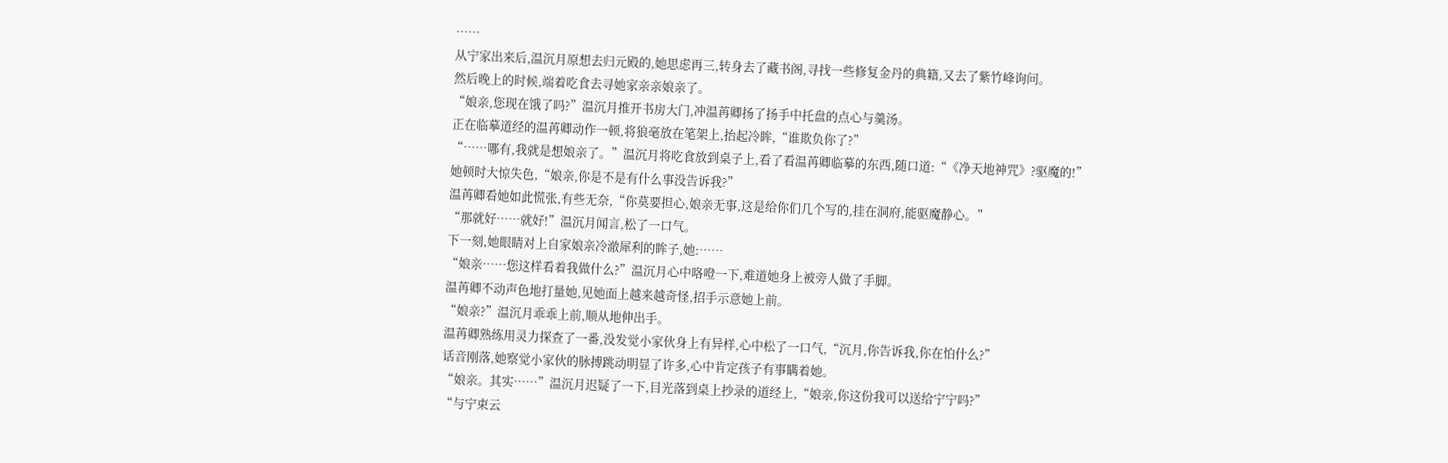……
从宁家出来后,温沉月原想去归元殿的,她思虑再三,转身去了藏书阁,寻找一些修复金丹的典籍,又去了紫竹峰询问。
然后晚上的时候,端着吃食去寻她家亲亲娘亲了。
“娘亲,您现在饿了吗?”温沉月推开书房大门,冲温苒卿扬了扬手中托盘的点心与羹汤。
正在临摹道经的温苒卿动作一顿,将狼毫放在笔架上,抬起冷眸,“谁欺负你了?”
“……哪有,我就是想娘亲了。”温沉月将吃食放到桌子上,看了看温苒卿临摹的东西,随口道:“《净天地神咒》?驱魔的!”
她顿时大惊失色,“娘亲,你是不是有什么事没告诉我?”
温苒卿看她如此慌张,有些无奈,“你莫要担心,娘亲无事,这是给你们几个写的,挂在洞府,能驱魔静心。”
“那就好……就好!”温沉月闻言,松了一口气。
下一刻,她眼睛对上自家娘亲冷澈犀利的眸子,她:……
“娘亲……您这样看着我做什么?”温沉月心中咯噔一下,难道她身上被旁人做了手脚。
温苒卿不动声色地打量她,见她面上越来越奇怪,招手示意她上前。
“娘亲?”温沉月乖乖上前,顺从地伸出手。
温苒卿熟练用灵力探查了一番,没发觉小家伙身上有异样,心中松了一口气,“沉月,你告诉我,你在怕什么?”
话音刚落,她察觉小家伙的脉搏跳动明显了许多,心中肯定孩子有事瞒着她。
“娘亲。其实……”温沉月迟疑了一下,目光落到桌上抄录的道经上,“娘亲,你这份我可以送给宁宁吗?”
“与宁束云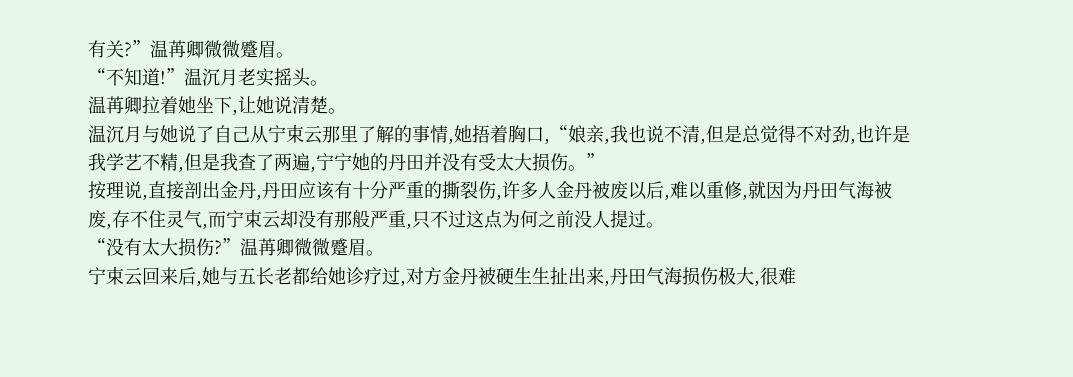有关?”温苒卿微微蹙眉。
“不知道!”温沉月老实摇头。
温苒卿拉着她坐下,让她说清楚。
温沉月与她说了自己从宁束云那里了解的事情,她捂着胸口,“娘亲,我也说不清,但是总觉得不对劲,也许是我学艺不精,但是我查了两遍,宁宁她的丹田并没有受太大损伤。”
按理说,直接剖出金丹,丹田应该有十分严重的撕裂伤,许多人金丹被废以后,难以重修,就因为丹田气海被废,存不住灵气,而宁束云却没有那般严重,只不过这点为何之前没人提过。
“没有太大损伤?”温苒卿微微蹙眉。
宁束云回来后,她与五长老都给她诊疗过,对方金丹被硬生生扯出来,丹田气海损伤极大,很难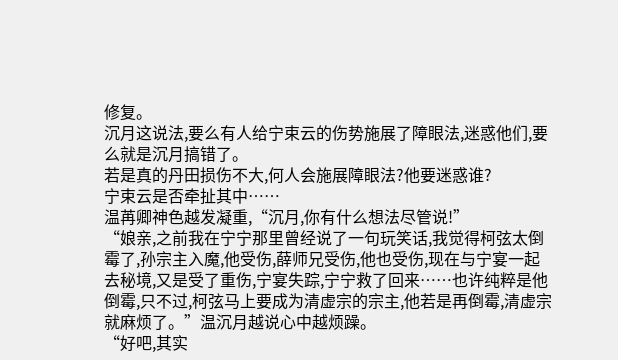修复。
沉月这说法,要么有人给宁束云的伤势施展了障眼法,迷惑他们,要么就是沉月搞错了。
若是真的丹田损伤不大,何人会施展障眼法?他要迷惑谁?
宁束云是否牵扯其中……
温苒卿神色越发凝重,“沉月,你有什么想法尽管说!”
“娘亲,之前我在宁宁那里曾经说了一句玩笑话,我觉得柯弦太倒霉了,孙宗主入魔,他受伤,薛师兄受伤,他也受伤,现在与宁宴一起去秘境,又是受了重伤,宁宴失踪,宁宁救了回来……也许纯粹是他倒霉,只不过,柯弦马上要成为清虚宗的宗主,他若是再倒霉,清虚宗就麻烦了。”温沉月越说心中越烦躁。
“好吧,其实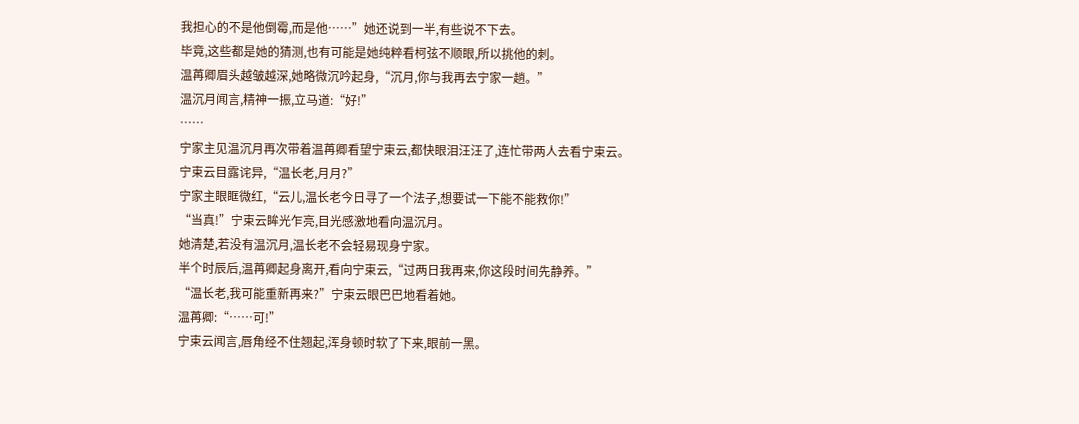我担心的不是他倒霉,而是他……”她还说到一半,有些说不下去。
毕竟,这些都是她的猜测,也有可能是她纯粹看柯弦不顺眼,所以挑他的刺。
温苒卿眉头越皱越深,她略微沉吟起身,“沉月,你与我再去宁家一趟。”
温沉月闻言,精神一振,立马道:“好!”
……
宁家主见温沉月再次带着温苒卿看望宁束云,都快眼泪汪汪了,连忙带两人去看宁束云。
宁束云目露诧异,“温长老,月月?”
宁家主眼眶微红,“云儿,温长老今日寻了一个法子,想要试一下能不能救你!”
“当真!”宁束云眸光乍亮,目光感激地看向温沉月。
她清楚,若没有温沉月,温长老不会轻易现身宁家。
半个时辰后,温苒卿起身离开,看向宁束云,“过两日我再来,你这段时间先静养。”
“温长老,我可能重新再来?”宁束云眼巴巴地看着她。
温苒卿:“……可!”
宁束云闻言,唇角经不住翘起,浑身顿时软了下来,眼前一黑。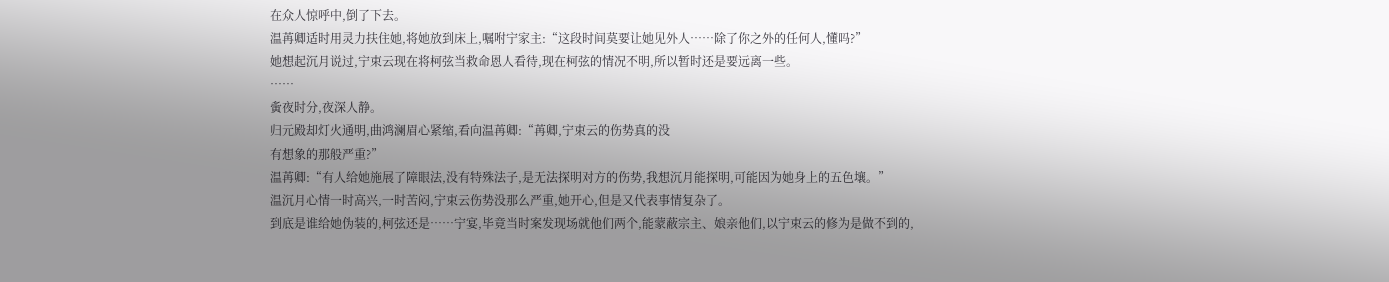在众人惊呼中,倒了下去。
温苒卿适时用灵力扶住她,将她放到床上,嘱咐宁家主:“这段时间莫要让她见外人……除了你之外的任何人,懂吗?”
她想起沉月说过,宁束云现在将柯弦当救命恩人看待,现在柯弦的情况不明,所以暂时还是要远离一些。
……
夤夜时分,夜深人静。
归元殿却灯火通明,曲鸿澜眉心紧缩,看向温苒卿:“苒卿,宁束云的伤势真的没
有想象的那般严重?”
温苒卿:“有人给她施展了障眼法,没有特殊法子,是无法探明对方的伤势,我想沉月能探明,可能因为她身上的五色壤。”
温沉月心情一时高兴,一时苦闷,宁束云伤势没那么严重,她开心,但是又代表事情复杂了。
到底是谁给她伪装的,柯弦还是……宁宴,毕竟当时案发现场就他们两个,能蒙蔽宗主、娘亲他们,以宁束云的修为是做不到的,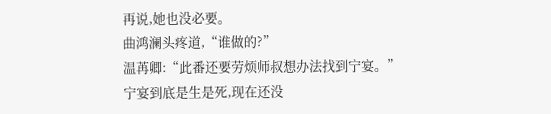再说,她也没必要。
曲鸿澜头疼道,“谁做的?”
温苒卿:“此番还要劳烦师叔想办法找到宁宴。”
宁宴到底是生是死,现在还没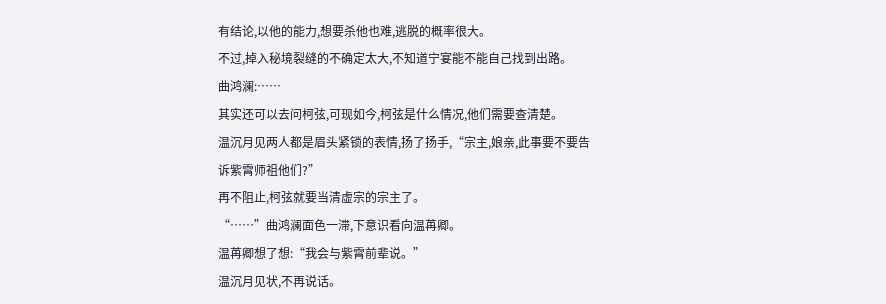有结论,以他的能力,想要杀他也难,逃脱的概率很大。
不过,掉入秘境裂缝的不确定太大,不知道宁宴能不能自己找到出路。
曲鸿澜:……
其实还可以去问柯弦,可现如今,柯弦是什么情况,他们需要查清楚。
温沉月见两人都是眉头紧锁的表情,扬了扬手,“宗主,娘亲,此事要不要告诉紫霄师祖他们?”
再不阻止,柯弦就要当清虚宗的宗主了。
“……”曲鸿澜面色一滞,下意识看向温苒卿。
温苒卿想了想:“我会与紫霄前辈说。”
温沉月见状,不再说话。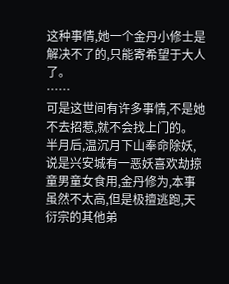这种事情,她一个金丹小修士是解决不了的,只能寄希望于大人了。
……
可是这世间有许多事情,不是她不去招惹,就不会找上门的。
半月后,温沉月下山奉命除妖,说是兴安城有一恶妖喜欢劫掠童男童女食用,金丹修为,本事虽然不太高,但是极擅逃跑,天衍宗的其他弟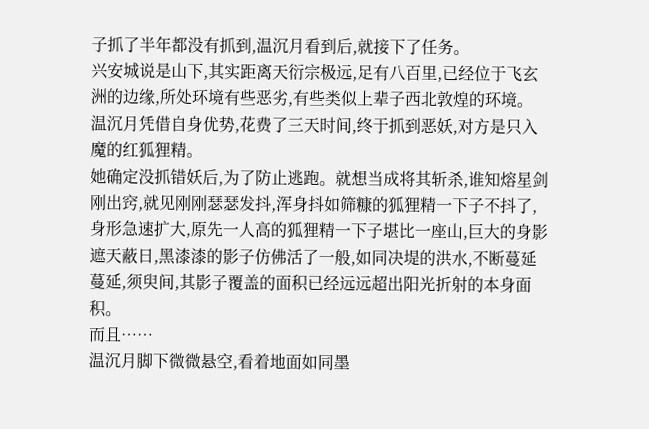子抓了半年都没有抓到,温沉月看到后,就接下了任务。
兴安城说是山下,其实距离天衍宗极远,足有八百里,已经位于飞玄洲的边缘,所处环境有些恶劣,有些类似上辈子西北敦煌的环境。
温沉月凭借自身优势,花费了三天时间,终于抓到恶妖,对方是只入魔的红狐狸精。
她确定没抓错妖后,为了防止逃跑。就想当成将其斩杀,谁知熔星剑刚出窍,就见刚刚瑟瑟发抖,浑身抖如筛糠的狐狸精一下子不抖了,身形急速扩大,原先一人高的狐狸精一下子堪比一座山,巨大的身影遮天蔽日,黑漆漆的影子仿佛活了一般,如同决堤的洪水,不断蔓延蔓延,须臾间,其影子覆盖的面积已经远远超出阳光折射的本身面积。
而且……
温沉月脚下微微悬空,看着地面如同墨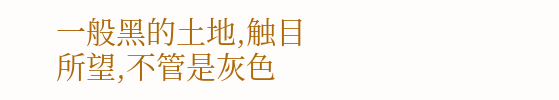一般黑的土地,触目所望,不管是灰色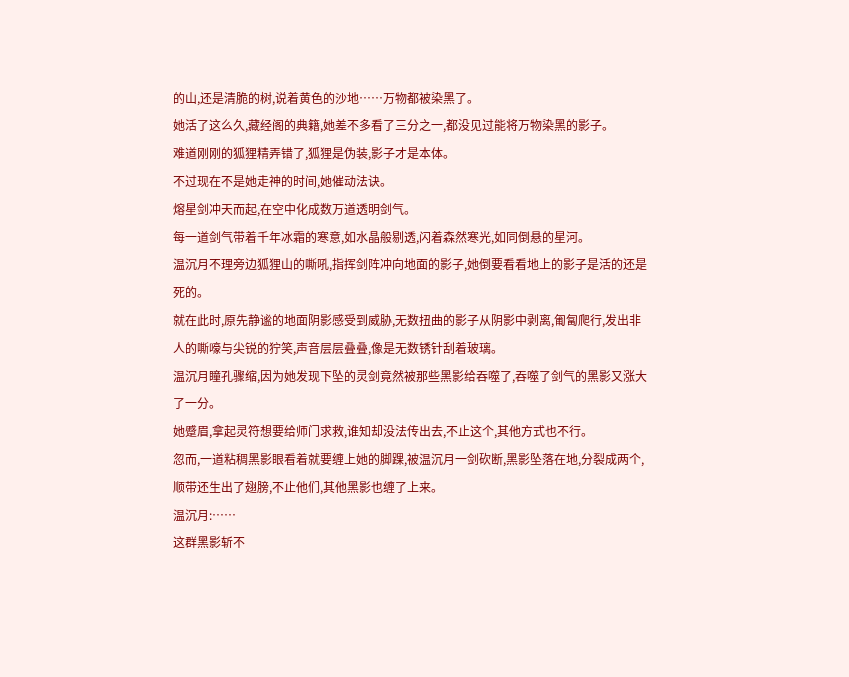的山,还是清脆的树,说着黄色的沙地……万物都被染黑了。
她活了这么久,藏经阁的典籍,她差不多看了三分之一,都没见过能将万物染黑的影子。
难道刚刚的狐狸精弄错了,狐狸是伪装,影子才是本体。
不过现在不是她走神的时间,她催动法诀。
熔星剑冲天而起,在空中化成数万道透明剑气。
每一道剑气带着千年冰霜的寒意,如水晶般剔透,闪着森然寒光,如同倒悬的星河。
温沉月不理旁边狐狸山的嘶吼,指挥剑阵冲向地面的影子,她倒要看看地上的影子是活的还是死的。
就在此时,原先静谧的地面阴影感受到威胁,无数扭曲的影子从阴影中剥离,匍匐爬行,发出非人的嘶嚎与尖锐的狞笑,声音层层叠叠,像是无数锈针刮着玻璃。
温沉月瞳孔骤缩,因为她发现下坠的灵剑竟然被那些黑影给吞噬了,吞噬了剑气的黑影又涨大了一分。
她蹙眉,拿起灵符想要给师门求救,谁知却没法传出去,不止这个,其他方式也不行。
忽而,一道粘稠黑影眼看着就要缠上她的脚踝,被温沉月一剑砍断,黑影坠落在地,分裂成两个,顺带还生出了翅膀,不止他们,其他黑影也缠了上来。
温沉月:……
这群黑影斩不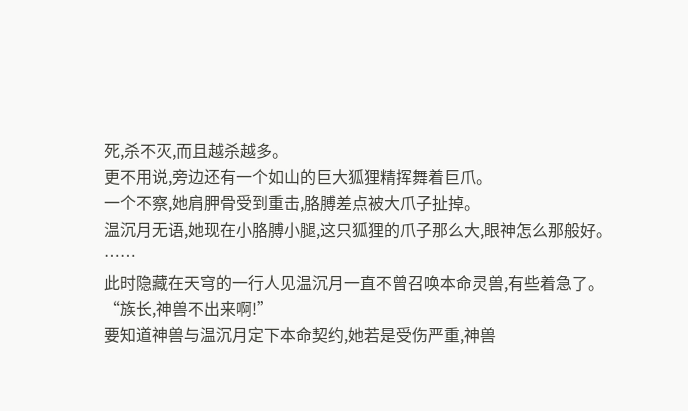死,杀不灭,而且越杀越多。
更不用说,旁边还有一个如山的巨大狐狸精挥舞着巨爪。
一个不察,她肩胛骨受到重击,胳膊差点被大爪子扯掉。
温沉月无语,她现在小胳膊小腿,这只狐狸的爪子那么大,眼神怎么那般好。
……
此时隐藏在天穹的一行人见温沉月一直不曾召唤本命灵兽,有些着急了。
“族长,神兽不出来啊!”
要知道神兽与温沉月定下本命契约,她若是受伤严重,神兽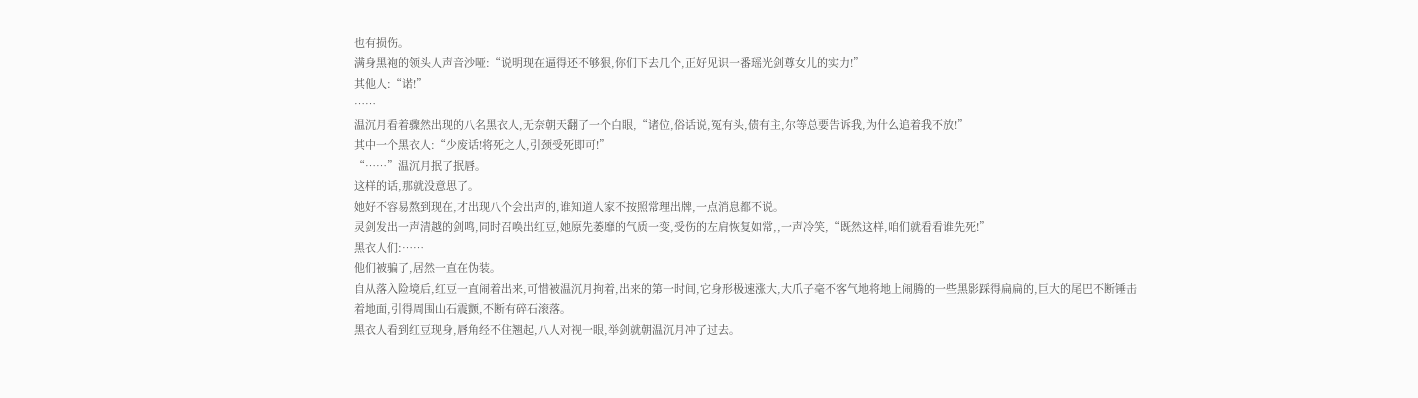也有损伤。
满身黑袍的领头人声音沙哑:“说明现在逼得还不够狠,你们下去几个,正好见识一番瑶光剑尊女儿的实力!”
其他人:“诺!”
……
温沉月看着骤然出现的八名黑衣人,无奈朝天翻了一个白眼,“诸位,俗话说,冤有头,债有主,尔等总要告诉我,为什么追着我不放!”
其中一个黑衣人:“少废话!将死之人,引颈受死即可!”
“……”温沉月抿了抿唇。
这样的话,那就没意思了。
她好不容易熬到现在,才出现八个会出声的,谁知道人家不按照常理出牌,一点消息都不说。
灵剑发出一声清越的剑鸣,同时召唤出红豆,她原先萎靡的气质一变,受伤的左肩恢复如常,,一声冷笑,“既然这样,咱们就看看谁先死!”
黑衣人们:……
他们被骗了,居然一直在伪装。
自从落入险境后,红豆一直闹着出来,可惜被温沉月拘着,出来的第一时间,它身形极速涨大,大爪子毫不客气地将地上闹腾的一些黑影踩得扁扁的,巨大的尾巴不断锤击着地面,引得周围山石震颤,不断有碎石滚落。
黑衣人看到红豆现身,唇角经不住翘起,八人对视一眼,举剑就朝温沉月冲了过去。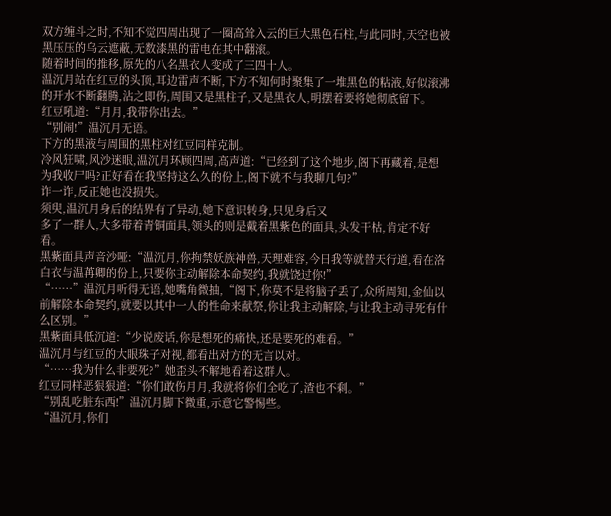双方缠斗之时,不知不觉四周出现了一圈高耸入云的巨大黑色石柱,与此同时,天空也被黑压压的乌云遮蔽,无数漆黑的雷电在其中翻滚。
随着时间的推移,原先的八名黑衣人变成了三四十人。
温沉月站在红豆的头顶,耳边雷声不断,下方不知何时聚集了一堆黑色的粘液,好似滚沸的开水不断翻腾,沾之即伤,周围又是黑柱子,又是黑衣人,明摆着要将她彻底留下。
红豆吼道:“月月,我带你出去。”
“别闹!”温沉月无语。
下方的黑液与周围的黑柱对红豆同样克制。
冷风狂啸,风沙迷眼,温沉月环顾四周,高声道:“已经到了这个地步,阁下再藏着,是想为我收尸吗?正好看在我坚持这么久的份上,阁下就不与我聊几句?”
诈一诈,反正她也没损失。
须臾,温沉月身后的结界有了异动,她下意识转身,只见身后又
多了一群人,大多带着青铜面具,领头的则是戴着黑紫色的面具,头发干枯,肯定不好看。
黑紫面具声音沙哑:“温沉月,你拘禁妖族神兽,天理难容,今日我等就替天行道,看在洛白衣与温苒卿的份上,只要你主动解除本命契约,我就饶过你!”
“……”温沉月听得无语,她嘴角微抽,“阁下,你莫不是将脑子丢了,众所周知,金仙以前解除本命契约,就要以其中一人的性命来献祭,你让我主动解除,与让我主动寻死有什么区别。”
黑紫面具低沉道:“少说废话,你是想死的痛快,还是要死的难看。”
温沉月与红豆的大眼珠子对视,都看出对方的无言以对。
“……我为什么非要死?”她歪头不解地看着这群人。
红豆同样恶狠狠道:“你们敢伤月月,我就将你们全吃了,渣也不剩。”
“别乱吃脏东西!”温沉月脚下微重,示意它警惕些。
“温沉月,你们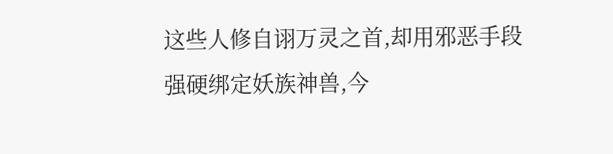这些人修自诩万灵之首,却用邪恶手段强硬绑定妖族神兽,今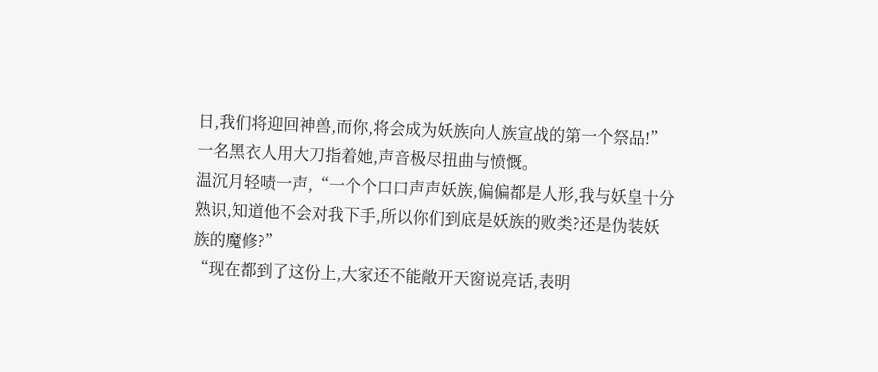日,我们将迎回神兽,而你,将会成为妖族向人族宣战的第一个祭品!”一名黑衣人用大刀指着她,声音极尽扭曲与愤慨。
温沉月轻啧一声,“一个个口口声声妖族,偏偏都是人形,我与妖皇十分熟识,知道他不会对我下手,所以你们到底是妖族的败类?还是伪装妖族的魔修?”
“现在都到了这份上,大家还不能敞开天窗说亮话,表明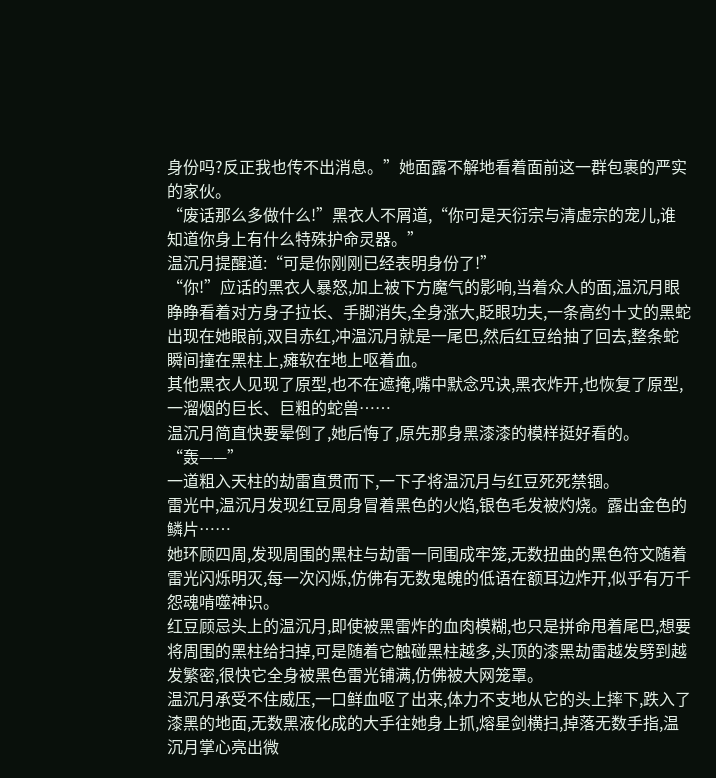身份吗?反正我也传不出消息。”她面露不解地看着面前这一群包裹的严实的家伙。
“废话那么多做什么!”黑衣人不屑道,“你可是天衍宗与清虚宗的宠儿,谁知道你身上有什么特殊护命灵器。”
温沉月提醒道:“可是你刚刚已经表明身份了!”
“你!”应话的黑衣人暴怒,加上被下方魔气的影响,当着众人的面,温沉月眼睁睁看着对方身子拉长、手脚消失,全身涨大,眨眼功夫,一条高约十丈的黑蛇出现在她眼前,双目赤红,冲温沉月就是一尾巴,然后红豆给抽了回去,整条蛇瞬间撞在黑柱上,瘫软在地上呕着血。
其他黑衣人见现了原型,也不在遮掩,嘴中默念咒诀,黑衣炸开,也恢复了原型,一溜烟的巨长、巨粗的蛇兽……
温沉月简直快要晕倒了,她后悔了,原先那身黑漆漆的模样挺好看的。
“轰——”
一道粗入天柱的劫雷直贯而下,一下子将温沉月与红豆死死禁锢。
雷光中,温沉月发现红豆周身冒着黑色的火焰,银色毛发被灼烧。露出金色的鳞片……
她环顾四周,发现周围的黑柱与劫雷一同围成牢笼,无数扭曲的黑色符文随着雷光闪烁明灭,每一次闪烁,仿佛有无数鬼魄的低语在额耳边炸开,似乎有万千怨魂啃噬神识。
红豆顾忌头上的温沉月,即使被黑雷炸的血肉模糊,也只是拼命甩着尾巴,想要将周围的黑柱给扫掉,可是随着它触碰黑柱越多,头顶的漆黑劫雷越发劈到越发繁密,很快它全身被黑色雷光铺满,仿佛被大网笼罩。
温沉月承受不住威压,一口鲜血呕了出来,体力不支地从它的头上摔下,跌入了漆黑的地面,无数黑液化成的大手往她身上抓,熔星剑横扫,掉落无数手指,温沉月掌心亮出微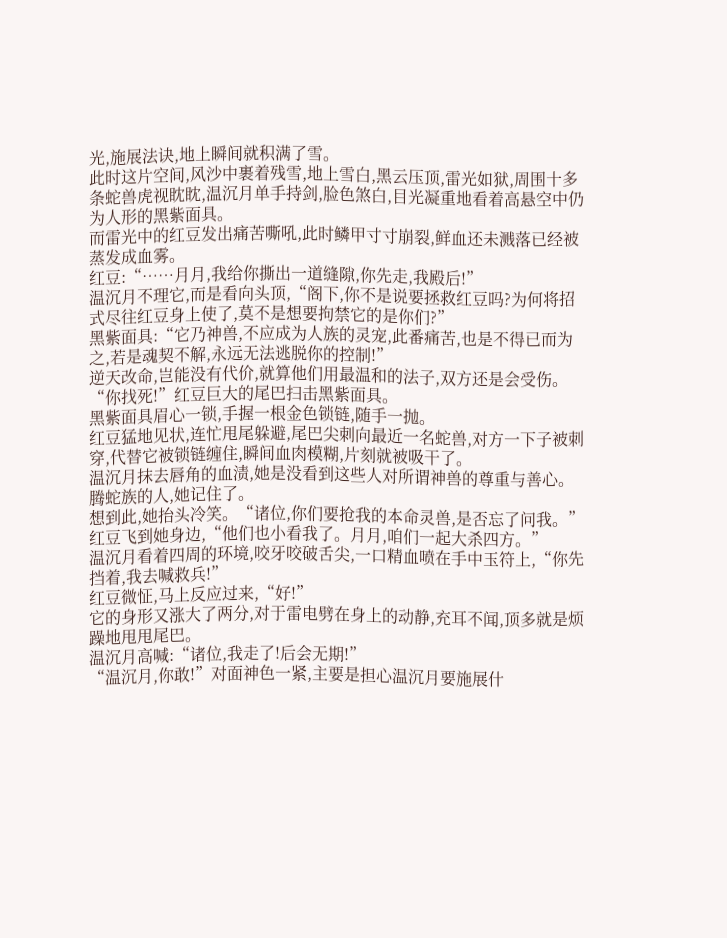光,施展法诀,地上瞬间就积满了雪。
此时这片空间,风沙中裹着残雪,地上雪白,黑云压顶,雷光如狱,周围十多条蛇兽虎视眈眈,温沉月单手持剑,脸色煞白,目光凝重地看着高悬空中仍为人形的黑紫面具。
而雷光中的红豆发出痛苦嘶吼,此时鳞甲寸寸崩裂,鲜血还未溅落已经被蒸发成血雾。
红豆:“……月月,我给你撕出一道缝隙,你先走,我殿后!”
温沉月不理它,而是看向头顶,“阁下,你不是说要拯救红豆吗?为何将招式尽往红豆身上使了,莫不是想要拘禁它的是你们?”
黑紫面具:“它乃神兽,不应成为人族的灵宠,此番痛苦,也是不得已而为之,若是魂契不解,永远无法逃脱你的控制!”
逆天改命,岂能没有代价,就算他们用最温和的法子,双方还是会受伤。
“你找死!”红豆巨大的尾巴扫击黑紫面具。
黑紫面具眉心一锁,手握一根金色锁链,随手一抛。
红豆猛地见状,连忙甩尾躲避,尾巴尖刺向最近一名蛇兽,对方一下子被刺穿,代替它被锁链缠住,瞬间血肉模糊,片刻就被吸干了。
温沉月抹去唇角的血渍,她是没看到这些人对所谓神兽的尊重与善心。
腾蛇族的人,她记住了。
想到此,她抬头冷笑。“诸位,你们要抢我的本命灵兽,是否忘了问我。”
红豆飞到她身边,“他们也小看我了。月月,咱们一起大杀四方。”
温沉月看着四周的环境,咬牙咬破舌尖,一口精血喷在手中玉符上,“你先挡着,我去喊救兵!”
红豆微怔,马上反应过来,“好!”
它的身形又涨大了两分,对于雷电劈在身上的动静,充耳不闻,顶多就是烦躁地甩甩尾巴。
温沉月高喊:“诸位,我走了!后会无期!”
“温沉月,你敢!”对面神色一紧,主要是担心温沉月要施展什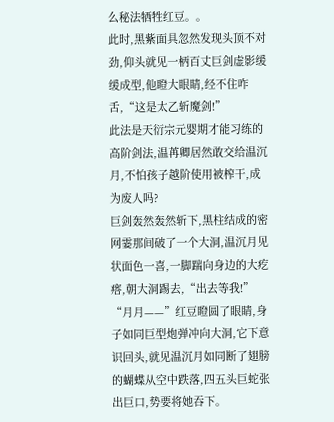么秘法牺牲红豆。。
此时,黑紫面具忽然发现头顶不对劲,仰头就见一柄百丈巨剑虚影缓缓成型,他瞪大眼睛,经不住咋舌,“这是太乙斩魔剑!”
此法是天衍宗元婴期才能习练的高阶剑法,温苒卿居然敢交给温沉月,不怕孩子越阶使用被榨干,成为废人吗?
巨剑轰然轰然斩下,黑柱结成的密网霎那间破了一个大洞,温沉月见状面色一喜,一脚踹向身边的大疙瘩,朝大洞踢去,“出去等我!”
“月月——”红豆瞪圆了眼睛,身子如同巨型炮弹冲向大洞,它下意识回头,就见温沉月如同断了翅膀的蝴蝶从空中跌落,四五头巨蛇张出巨口,势要将她吞下。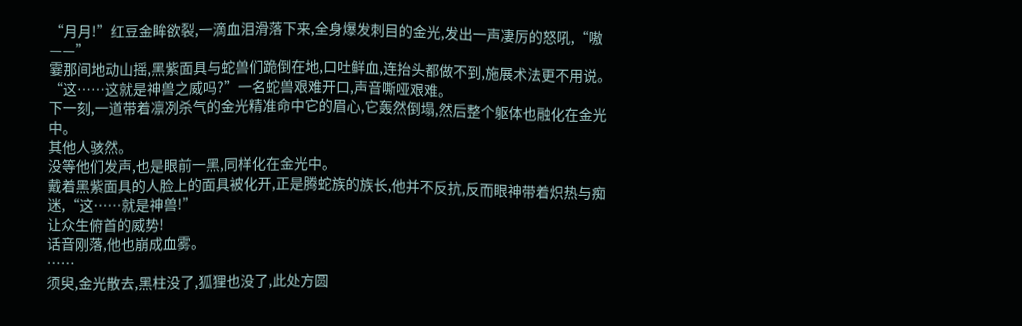“月月!”红豆金眸欲裂,一滴血泪滑落下来,全身爆发刺目的金光,发出一声凄厉的怒吼,“嗷——”
霎那间地动山摇,黑紫面具与蛇兽们跪倒在地,口吐鲜血,连抬头都做不到,施展术法更不用说。
“这……这就是神兽之威吗?”一名蛇兽艰难开口,声音嘶哑艰难。
下一刻,一道带着凛冽杀气的金光精准命中它的眉心,它轰然倒塌,然后整个躯体也融化在金光中。
其他人骇然。
没等他们发声,也是眼前一黑,同样化在金光中。
戴着黑紫面具的人脸上的面具被化开,正是腾蛇族的族长,他并不反抗,反而眼神带着炽热与痴迷,“这……就是神兽!”
让众生俯首的威势!
话音刚落,他也崩成血雾。
……
须臾,金光散去,黑柱没了,狐狸也没了,此处方圆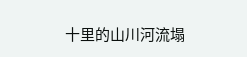十里的山川河流塌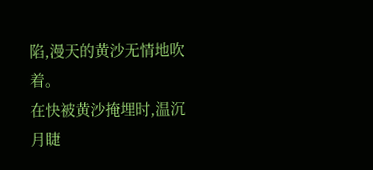陷,漫天的黄沙无情地吹着。
在快被黄沙掩埋时,温沉月睫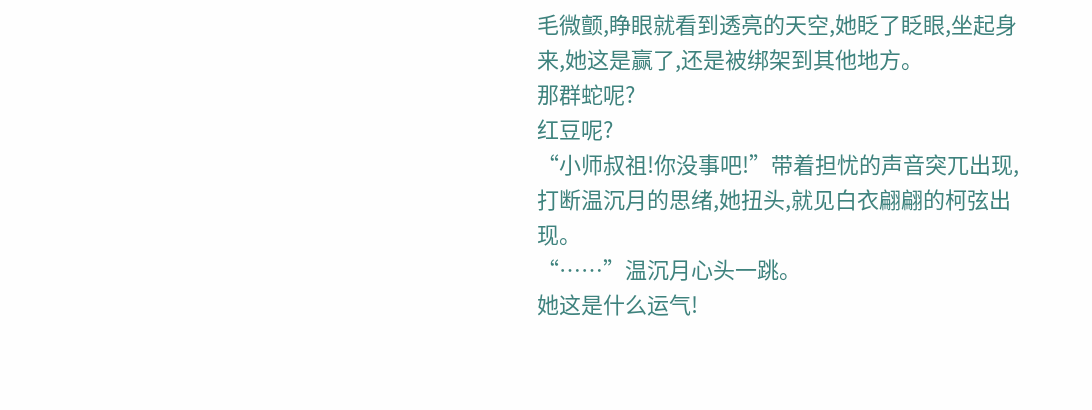毛微颤,睁眼就看到透亮的天空,她眨了眨眼,坐起身来,她这是赢了,还是被绑架到其他地方。
那群蛇呢?
红豆呢?
“小师叔祖!你没事吧!”带着担忧的声音突兀出现,打断温沉月的思绪,她扭头,就见白衣翩翩的柯弦出现。
“……”温沉月心头一跳。
她这是什么运气!